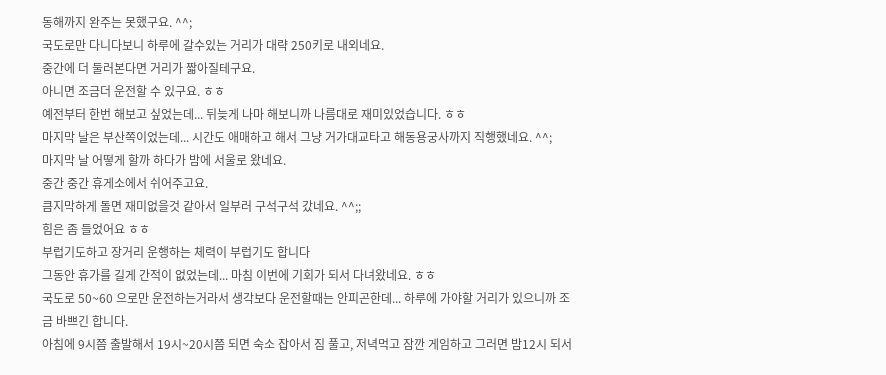동해까지 완주는 못했구요. ^^;
국도로만 다니다보니 하루에 갈수있는 거리가 대략 250키로 내외네요.
중간에 더 둘러본다면 거리가 짧아질테구요.
아니면 조금더 운전할 수 있구요. ㅎㅎ
예전부터 한번 해보고 싶었는데... 뒤늦게 나마 해보니까 나름대로 재미있었습니다. ㅎㅎ
마지막 날은 부산쪽이었는데... 시간도 애매하고 해서 그냥 거가대교타고 해동용궁사까지 직행했네요. ^^;
마지막 날 어떻게 할까 하다가 밤에 서울로 왔네요.
중간 중간 휴게소에서 쉬어주고요.
큼지막하게 돌면 재미없을것 같아서 일부러 구석구석 갔네요. ^^;;
힘은 좀 들었어요 ㅎㅎ
부럽기도하고 장거리 운행하는 체력이 부럽기도 합니다
그동안 휴가를 길게 간적이 없었는데... 마침 이번에 기회가 되서 다녀왔네요. ㅎㅎ
국도로 50~60 으로만 운전하는거라서 생각보다 운전할때는 안피곤한데... 하루에 가야할 거리가 있으니까 조금 바쁘긴 합니다.
아침에 9시쯤 출발해서 19시~20시쯤 되면 숙소 잡아서 짐 풀고, 저녁먹고 잠깐 게임하고 그러면 밤12시 되서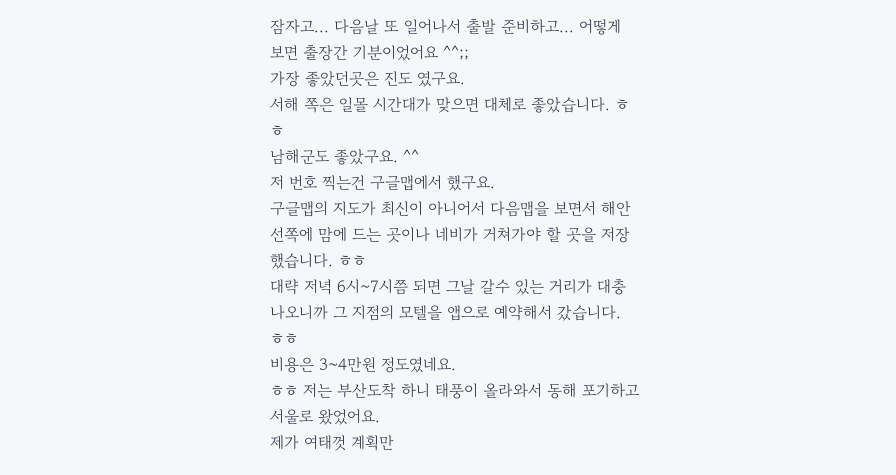잠자고... 다음날 또 일어나서 출발 준비하고... 어떻게 보면 출장간 기분이었어요 ^^;;
가장 좋았던곳은 진도 였구요.
서해 쪽은 일몰 시간대가 맞으면 대체로 좋았습니다. ㅎㅎ
남해군도 좋았구요. ^^
저 번호 찍는건 구글맵에서 했구요.
구글맵의 지도가 최신이 아니어서 다음맵을 보면서 해안선쪽에 맘에 드는 곳이나 네비가 거쳐가야 할 곳을 저장했습니다. ㅎㅎ
대략 저녁 6시~7시쯤 되면 그날 갈수 있는 거리가 대충 나오니까 그 지점의 모텔을 앱으로 예약해서 갔습니다. ㅎㅎ
비용은 3~4만원 정도였네요.
ㅎㅎ 저는 부산도착 하니 태풍이 올라와서 동해 포기하고 서울로 왔었어요.
제가 여태껏 계획만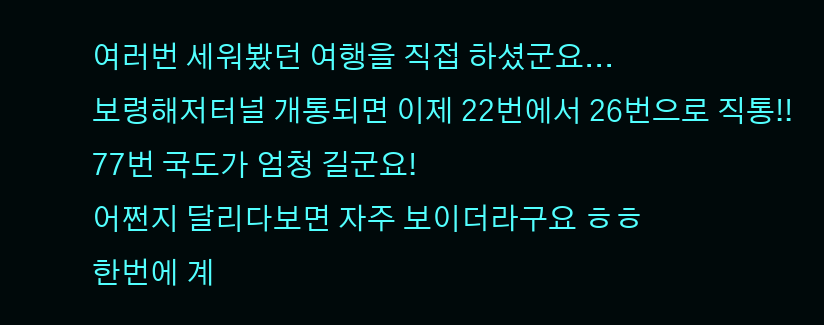여러번 세워봤던 여행을 직접 하셨군요...
보령해저터널 개통되면 이제 22번에서 26번으로 직통!!
77번 국도가 엄청 길군요!
어쩐지 달리다보면 자주 보이더라구요 ㅎㅎ
한번에 계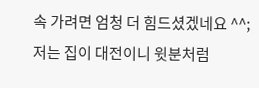속 가려면 엄청 더 힘드셨겠네요 ^^;
저는 집이 대전이니 윗분처럼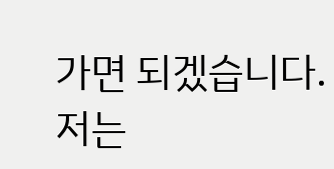가면 되겠습니다.
저는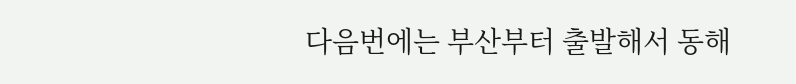다음번에는 부산부터 출발해서 동해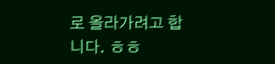로 올라가려고 합니다. ㅎㅎ